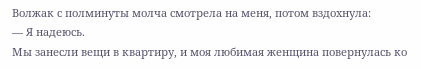Волжак с полминуты молча смотрела на меня, потом вздохнула:
— Я надеюсь.
Мы занесли вещи в квартиру, и моя любимая женщина повернулась ко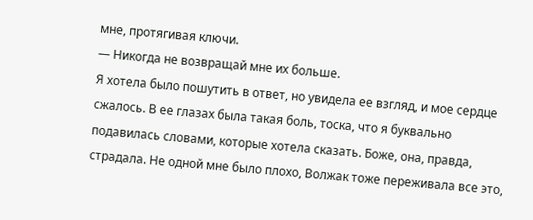мне, протягивая ключи.
— Никогда не возвращай мне их больше.
Я хотела было пошутить в ответ, но увидела ее взгляд, и мое сердце сжалось. В ее глазах была такая боль, тоска, что я буквально подавилась словами, которые хотела сказать. Боже, она, правда, страдала. Не одной мне было плохо, Волжак тоже переживала все это,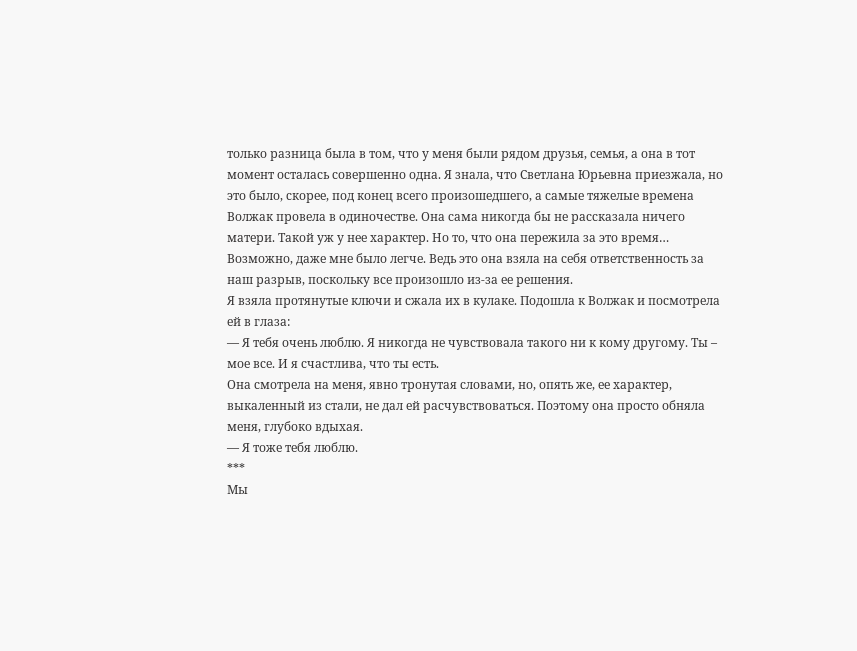только разница была в том, что у меня были рядом друзья, семья, а она в тот момент осталась совершенно одна. Я знала, что Светлана Юрьевна приезжала, но это было, скорее, под конец всего произошедшего, а самые тяжелые времена Волжак провела в одиночестве. Она сама никогда бы не рассказала ничего матери. Такой уж у нее характер. Но то, что она пережила за это время… Возможно, даже мне было легче. Ведь это она взяла на себя ответственность за наш разрыв, поскольку все произошло из-за ее решения.
Я взяла протянутые ключи и сжала их в кулаке. Подошла к Волжак и посмотрела ей в глаза:
— Я тебя очень люблю. Я никогда не чувствовала такого ни к кому другому. Ты – мое все. И я счастлива, что ты есть.
Она смотрела на меня, явно тронутая словами, но, опять же, ее характер, выкаленный из стали, не дал ей расчувствоваться. Поэтому она просто обняла меня, глубоко вдыхая.
— Я тоже тебя люблю.
***
Мы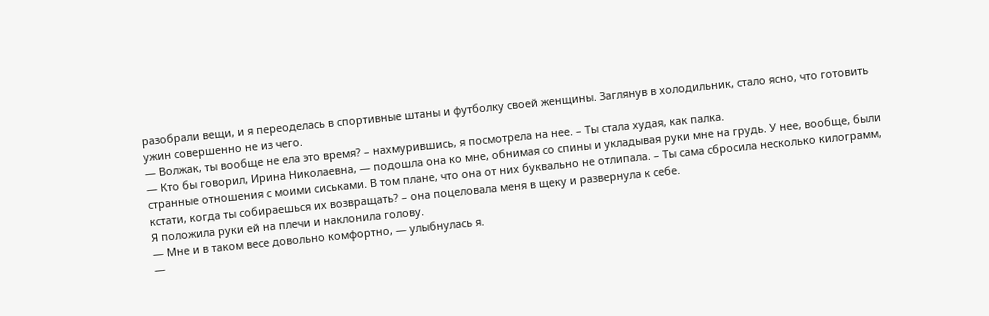разобрали вещи, и я переоделась в спортивные штаны и футболку своей женщины. Заглянув в холодильник, стало ясно, что готовить ужин совершенно не из чего.
— Волжак, ты вообще не ела это время? – нахмурившись, я посмотрела на нее. – Ты стала худая, как палка.
— Кто бы говорил, Ирина Николаевна, — подошла она ко мне, обнимая со спины и укладывая руки мне на грудь. У нее, вообще, были странные отношения с моими сиськами. В том плане, что она от них буквально не отлипала. – Ты сама сбросила несколько килограмм, кстати, когда ты собираешься их возвращать? – она поцеловала меня в щеку и развернула к себе.
Я положила руки ей на плечи и наклонила голову.
— Мне и в таком весе довольно комфортно, — улыбнулась я.
—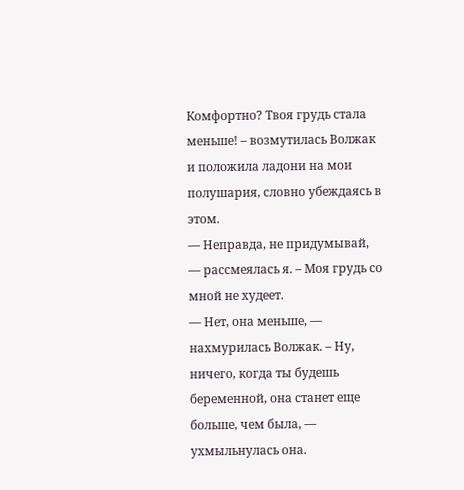Комфортно? Твоя грудь стала меньше! – возмутилась Волжак и положила ладони на мои полушария, словно убеждаясь в этом.
— Неправда, не придумывай, — рассмеялась я. – Моя грудь со мной не худеет.
— Нет, она меньше, — нахмурилась Волжак. – Ну, ничего, когда ты будешь беременной, она станет еще больше, чем была, — ухмыльнулась она.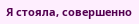Я стояла, совершенно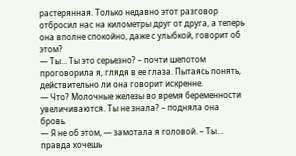растерянная. Только недавно этот разговор отбросил нас на километры друг от друга, а теперь она вполне спокойно, даже с улыбкой, говорит об этом?
— Ты… Ты это серьезно? – почти шепотом проговорила я, глядя в ее глаза. Пытаясь понять, действительно ли она говорит искренне.
— Что? Молочные железы во время беременности увеличиваются. Ты не знала? – подняла она бровь.
— Я не об этом, — замотала я головой. – Ты… правда хочешь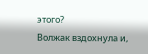этого?
Волжак вздохнула и,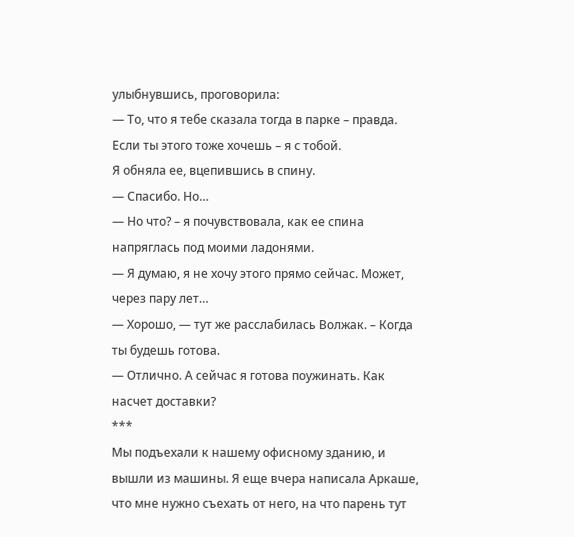улыбнувшись, проговорила:
— То, что я тебе сказала тогда в парке – правда. Если ты этого тоже хочешь – я с тобой.
Я обняла ее, вцепившись в спину.
— Спасибо. Но…
— Но что? – я почувствовала, как ее спина напряглась под моими ладонями.
— Я думаю, я не хочу этого прямо сейчас. Может, через пару лет…
— Хорошо, — тут же расслабилась Волжак. – Когда ты будешь готова.
— Отлично. А сейчас я готова поужинать. Как насчет доставки?
***
Мы подъехали к нашему офисному зданию, и вышли из машины. Я еще вчера написала Аркаше, что мне нужно съехать от него, на что парень тут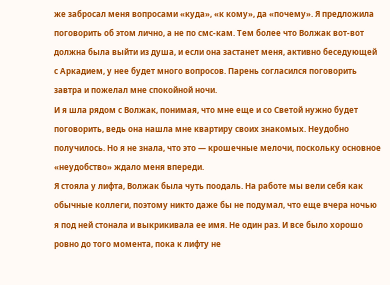же забросал меня вопросами «куда», «к кому», да «почему». Я предложила поговорить об этом лично, а не по смс-кам. Тем более что Волжак вот-вот должна была выйти из душа, и если она застанет меня, активно беседующей с Аркадием, у нее будет много вопросов. Парень согласился поговорить завтра и пожелал мне спокойной ночи.
И я шла рядом с Волжак, понимая, что мне еще и со Светой нужно будет поговорить, ведь она нашла мне квартиру своих знакомых. Неудобно получилось. Но я не знала, что это — крошечные мелочи, поскольку основное «неудобство» ждало меня впереди.
Я стояла у лифта, Волжак была чуть поодаль. На работе мы вели себя как обычные коллеги, поэтому никто даже бы не подумал, что еще вчера ночью я под ней стонала и выкрикивала ее имя. Не один раз. И все было хорошо ровно до того момента, пока к лифту не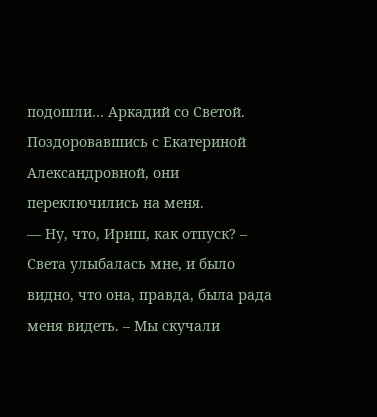подошли… Аркадий со Светой.
Поздоровавшись с Екатериной Александровной, они переключились на меня.
— Ну, что, Ириш, как отпуск? – Света улыбалась мне, и было видно, что она, правда, была рада меня видеть. – Мы скучали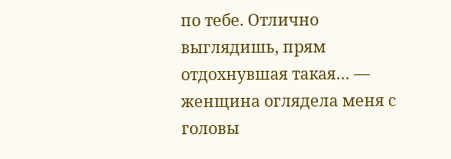по тебе. Отлично выглядишь, прям отдохнувшая такая… — женщина оглядела меня с головы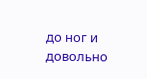до ног и довольно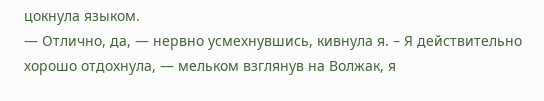цокнула языком.
— Отлично, да, — нервно усмехнувшись, кивнула я. – Я действительно хорошо отдохнула, — мельком взглянув на Волжак, я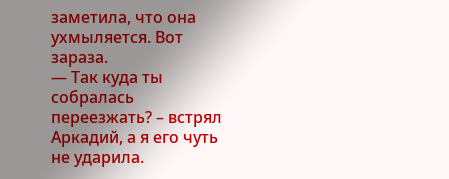заметила, что она ухмыляется. Вот зараза.
— Так куда ты собралась переезжать? – встрял Аркадий, а я его чуть не ударила.